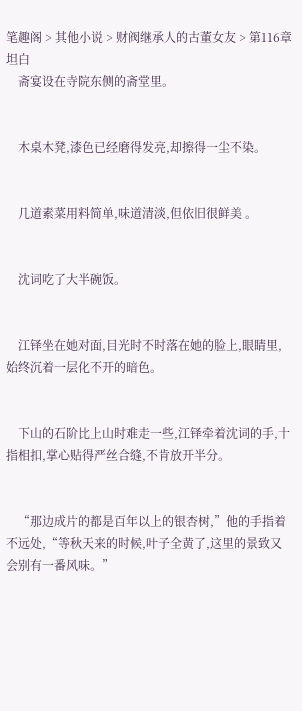笔趣阁 > 其他小说 > 财阀继承人的古董女友 > 第116章 坦白
    斋宴设在寺院东侧的斋堂里。


    木桌木凳,漆色已经磨得发亮,却擦得一尘不染。


    几道素菜用料简单,味道清淡,但依旧很鲜美 。


    沈词吃了大半碗饭。


    江铎坐在她对面,目光时不时落在她的脸上,眼睛里,始终沉着一层化不开的暗色。


    下山的石阶比上山时难走一些,江铎牵着沈词的手,十指相扣,掌心贴得严丝合缝,不肯放开半分。


    “那边成片的都是百年以上的银杏树,”他的手指着不远处,“等秋天来的时候,叶子全黄了,这里的景致又会别有一番风味。”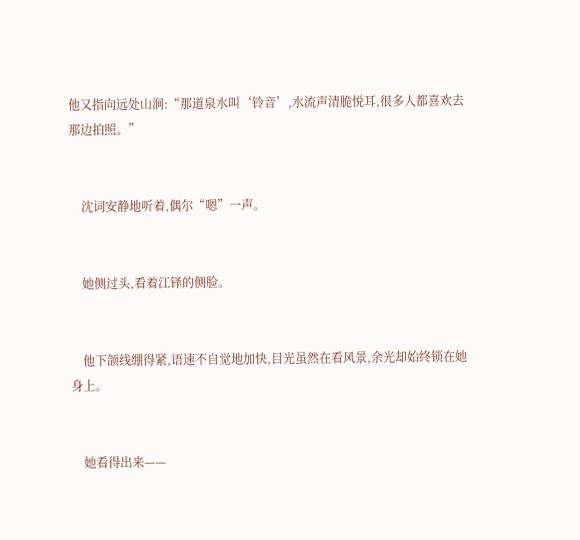他又指向远处山涧:“那道泉水叫‘铃音’,水流声清脆悦耳,很多人都喜欢去那边拍照。”


    沈词安静地听着,偶尔“嗯”一声。


    她侧过头,看着江铎的侧脸。


    他下颌线绷得紧,语速不自觉地加快,目光虽然在看风景,余光却始终锁在她身上。


    她看得出来——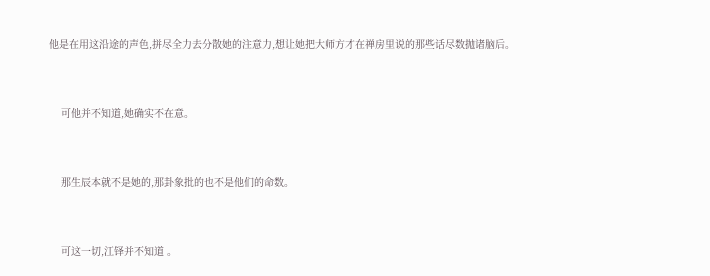他是在用这沿途的声色,拼尽全力去分散她的注意力,想让她把大师方才在禅房里说的那些话尽数抛诸脑后。


    可他并不知道,她确实不在意。


    那生辰本就不是她的,那卦象批的也不是他们的命数。


    可这一切,江铎并不知道 。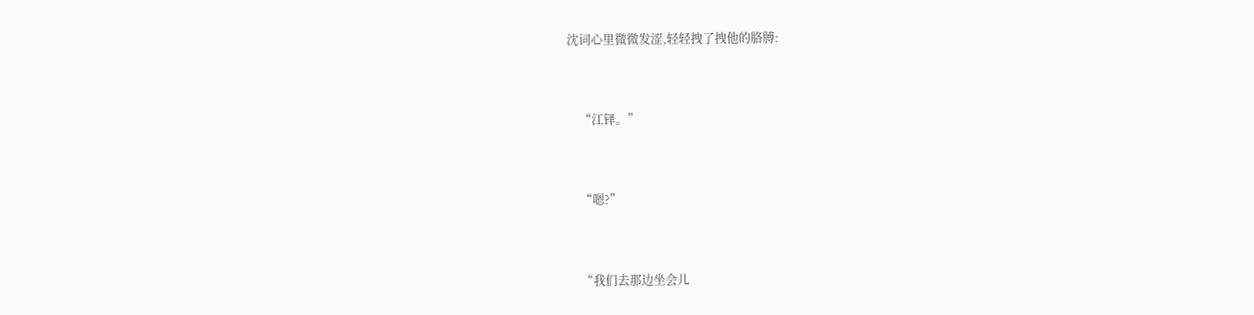沈词心里微微发涩,轻轻拽了拽他的胳膊:


    “江铎。”


    “嗯?”


    “我们去那边坐会儿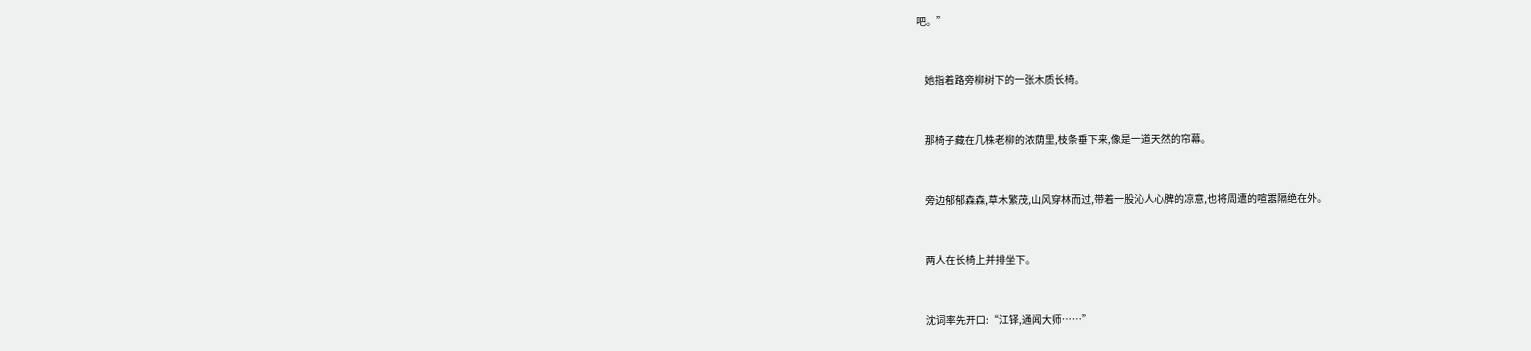吧。”


    她指着路旁柳树下的一张木质长椅。


    那椅子藏在几株老柳的浓荫里,枝条垂下来,像是一道天然的帘幕。


    旁边郁郁森森,草木繁茂,山风穿林而过,带着一股沁人心脾的凉意,也将周遭的喧嚣隔绝在外。


    两人在长椅上并排坐下。


    沈词率先开口:“江铎,通闻大师……”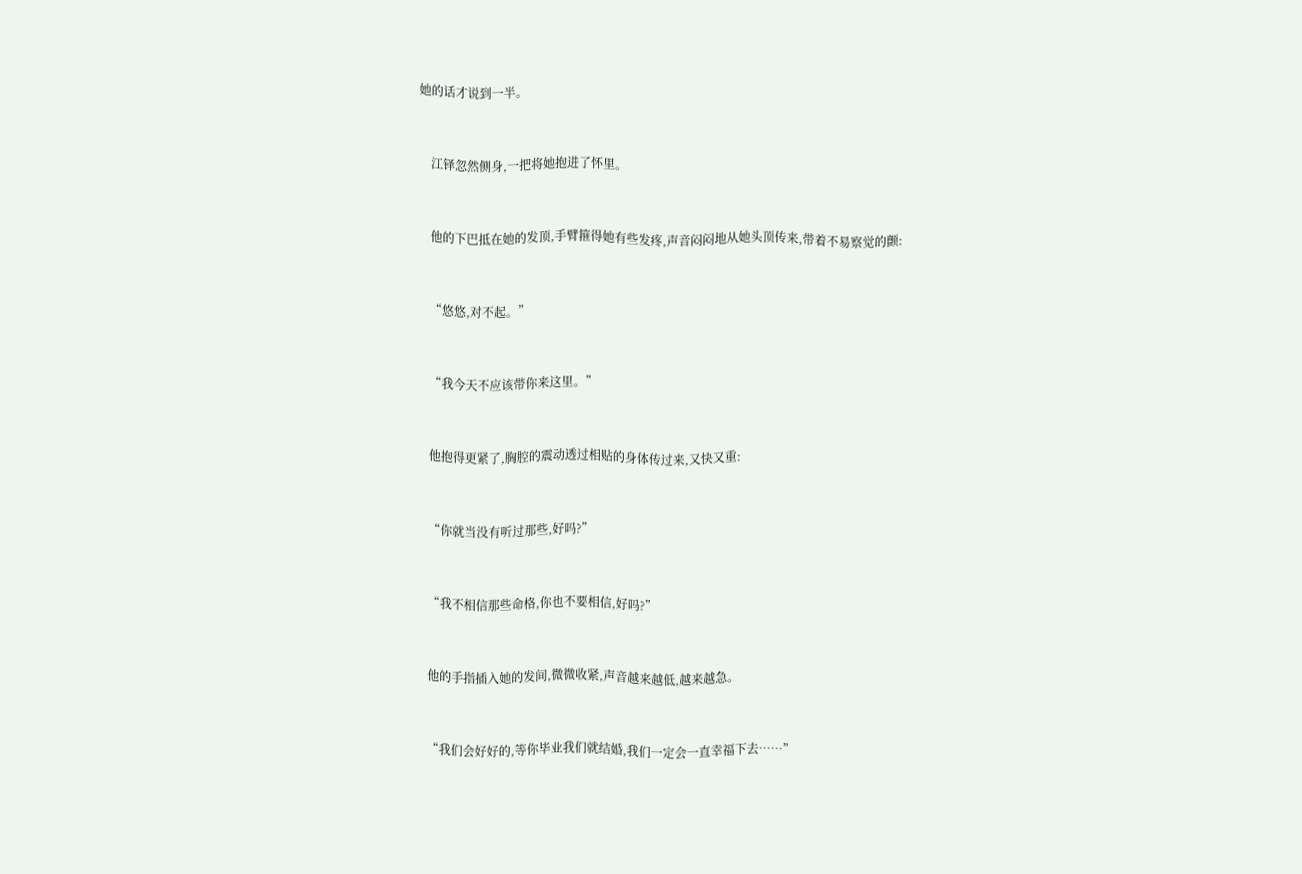她的话才说到一半。


    江铎忽然侧身,一把将她抱进了怀里。


    他的下巴抵在她的发顶,手臂箍得她有些发疼,声音闷闷地从她头顶传来,带着不易察觉的颤:


    “悠悠,对不起。”


    “我今天不应该带你来这里。”


    他抱得更紧了,胸腔的震动透过相贴的身体传过来,又快又重:


    “你就当没有听过那些,好吗?”


    “我不相信那些命格,你也不要相信,好吗?”


    他的手指插入她的发间,微微收紧,声音越来越低,越来越急。


    “我们会好好的,等你毕业我们就结婚,我们一定会一直幸福下去……”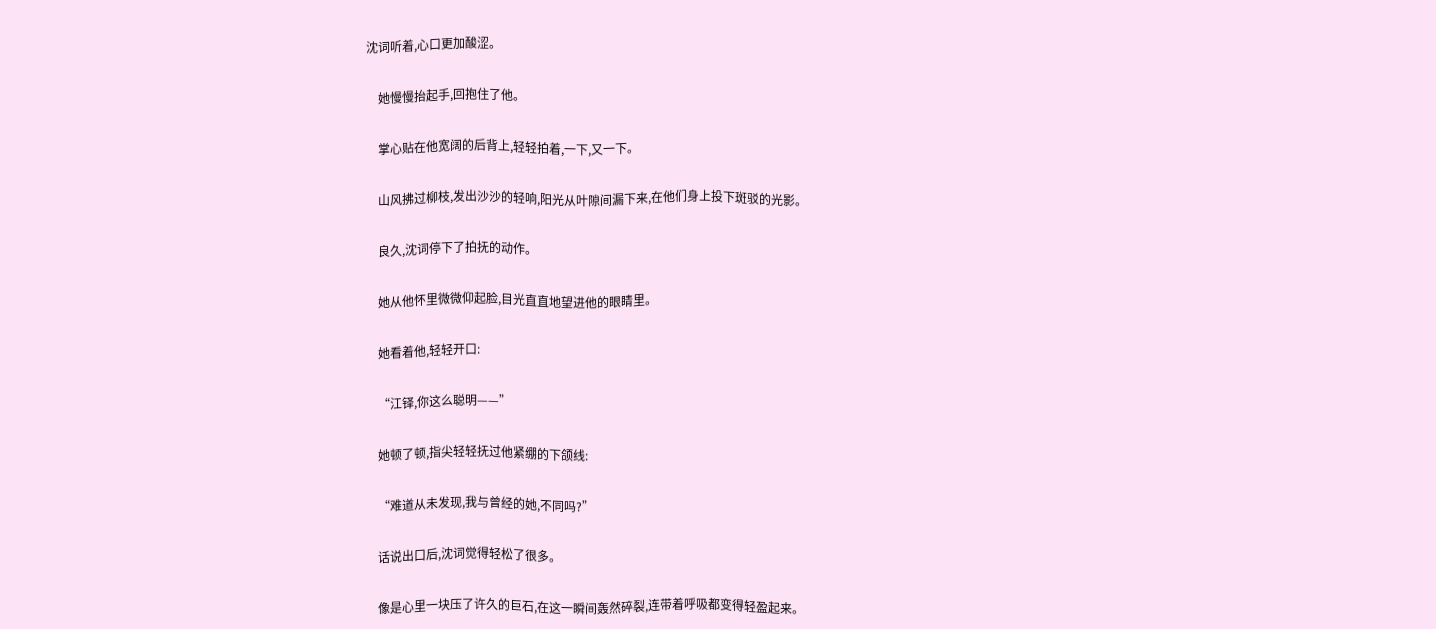沈词听着,心口更加酸涩。


    她慢慢抬起手,回抱住了他。


    掌心贴在他宽阔的后背上,轻轻拍着,一下,又一下。


    山风拂过柳枝,发出沙沙的轻响,阳光从叶隙间漏下来,在他们身上投下斑驳的光影。


    良久,沈词停下了拍抚的动作。


    她从他怀里微微仰起脸,目光直直地望进他的眼睛里。


    她看着他,轻轻开口:


    “江铎,你这么聪明——”


    她顿了顿,指尖轻轻抚过他紧绷的下颌线:


    “难道从未发现,我与曾经的她,不同吗?”


    话说出口后,沈词觉得轻松了很多。


    像是心里一块压了许久的巨石,在这一瞬间轰然碎裂,连带着呼吸都变得轻盈起来。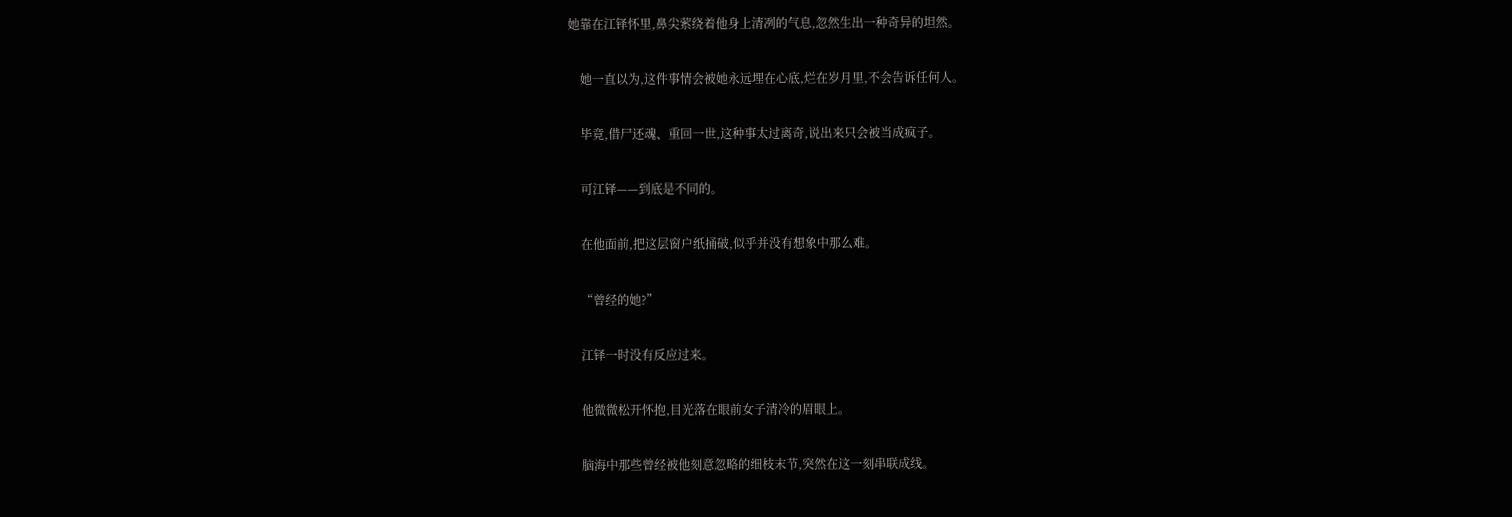她靠在江铎怀里,鼻尖萦绕着他身上清冽的气息,忽然生出一种奇异的坦然。


    她一直以为,这件事情会被她永远埋在心底,烂在岁月里,不会告诉任何人。


    毕竟,借尸还魂、重回一世,这种事太过离奇,说出来只会被当成疯子。


    可江铎——到底是不同的。


    在他面前,把这层窗户纸捅破,似乎并没有想象中那么难。


    “曾经的她?”


    江铎一时没有反应过来。


    他微微松开怀抱,目光落在眼前女子清冷的眉眼上。


    脑海中那些曾经被他刻意忽略的细枝末节,突然在这一刻串联成线。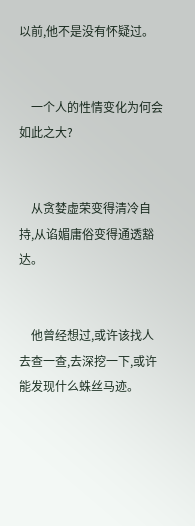以前,他不是没有怀疑过。


    一个人的性情变化为何会如此之大?


    从贪婪虚荣变得清冷自持,从谄媚庸俗变得通透豁达。


    他曾经想过,或许该找人去查一查,去深挖一下,或许能发现什么蛛丝马迹。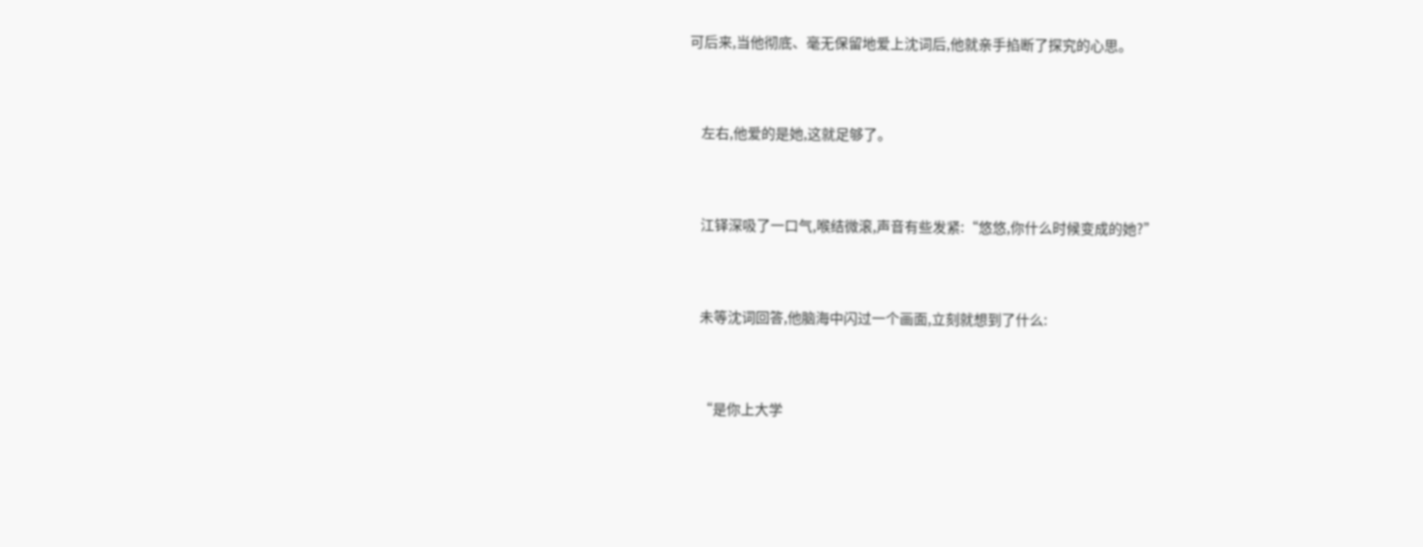可后来,当他彻底、毫无保留地爱上沈词后,他就亲手掐断了探究的心思。


    左右,他爱的是她,这就足够了。


    江铎深吸了一口气,喉结微滚,声音有些发紧:“悠悠,你什么时候变成的她?”


    未等沈词回答,他脑海中闪过一个画面,立刻就想到了什么:


    “是你上大学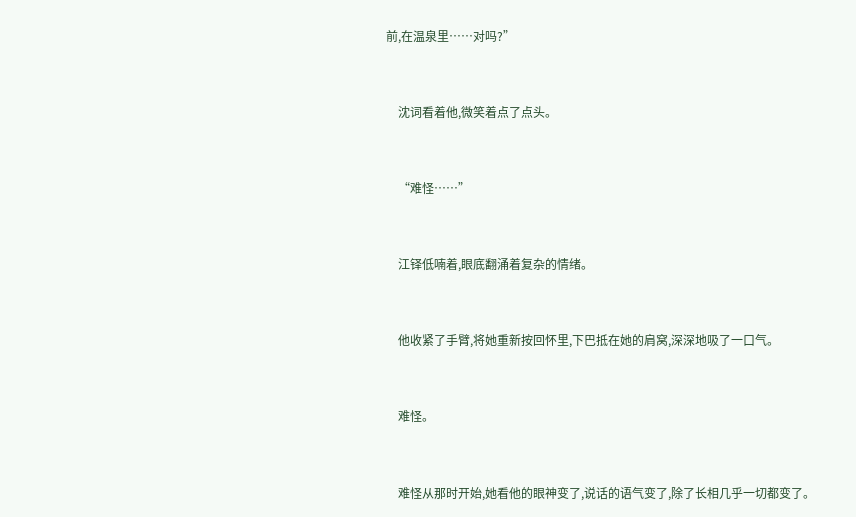前,在温泉里……对吗?”


    沈词看着他,微笑着点了点头。


    “难怪……”


    江铎低喃着,眼底翻涌着复杂的情绪。


    他收紧了手臂,将她重新按回怀里,下巴抵在她的肩窝,深深地吸了一口气。


    难怪。


    难怪从那时开始,她看他的眼神变了,说话的语气变了,除了长相几乎一切都变了。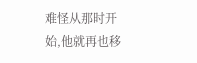难怪从那时开始,他就再也移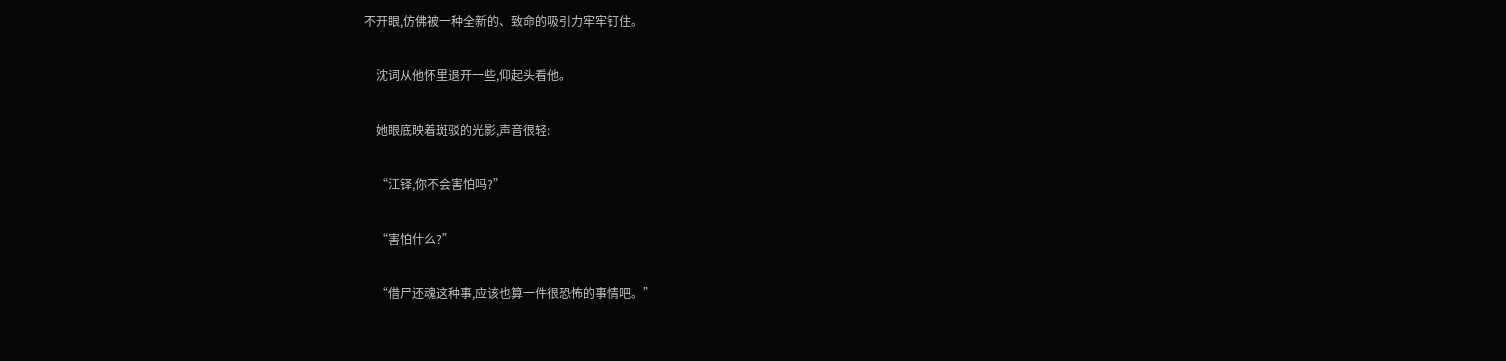不开眼,仿佛被一种全新的、致命的吸引力牢牢钉住。


    沈词从他怀里退开一些,仰起头看他。


    她眼底映着斑驳的光影,声音很轻:


    “江铎,你不会害怕吗?”


    “害怕什么?”


    “借尸还魂这种事,应该也算一件很恐怖的事情吧。”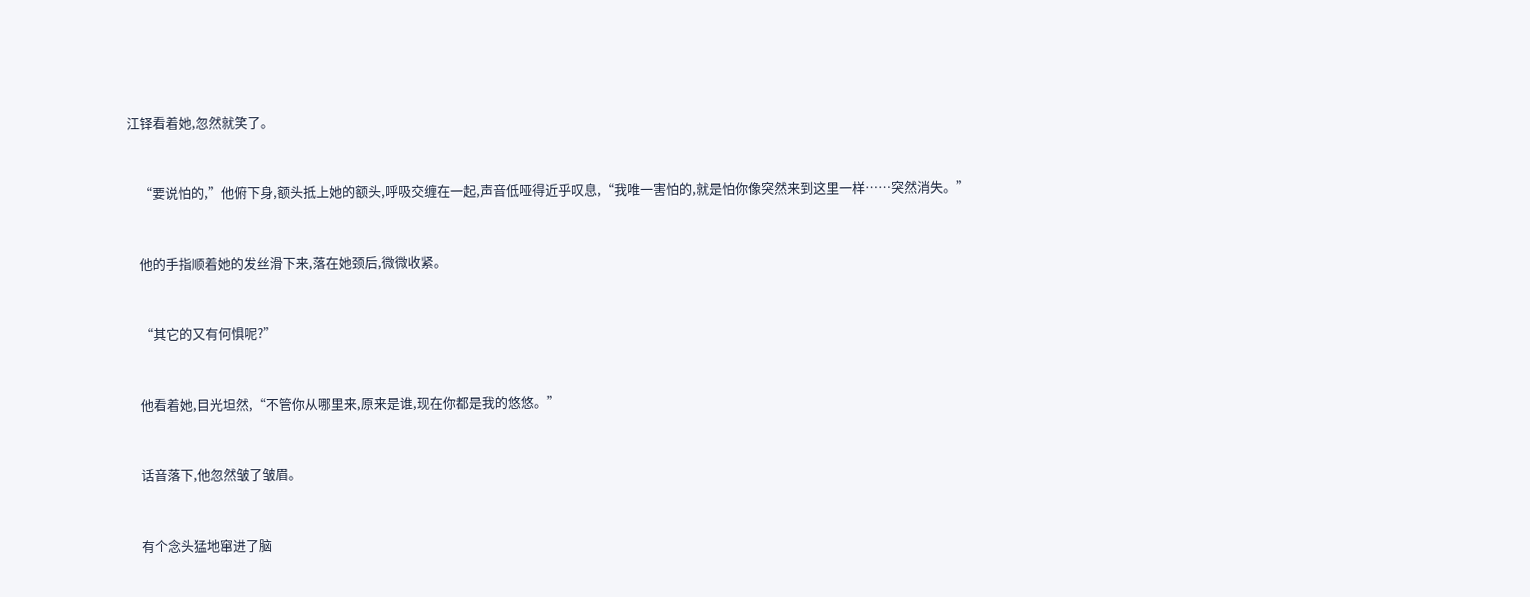江铎看着她,忽然就笑了。


    “要说怕的,”他俯下身,额头抵上她的额头,呼吸交缠在一起,声音低哑得近乎叹息,“我唯一害怕的,就是怕你像突然来到这里一样……突然消失。”


    他的手指顺着她的发丝滑下来,落在她颈后,微微收紧。


    “其它的又有何惧呢?”


    他看着她,目光坦然,“不管你从哪里来,原来是谁,现在你都是我的悠悠。”


    话音落下,他忽然皱了皱眉。


    有个念头猛地窜进了脑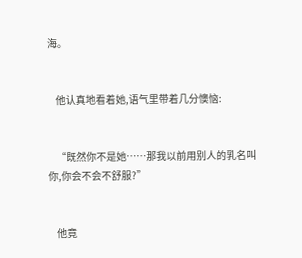海。


    他认真地看着她,语气里带着几分懊恼:


    “既然你不是她……那我以前用别人的乳名叫你,你会不会不舒服?”


    他竟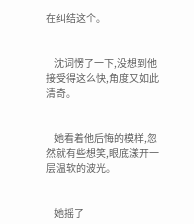在纠结这个。


    沈词愣了一下,没想到他接受得这么快,角度又如此清奇。


    她看着他后悔的模样,忽然就有些想笑,眼底漾开一层温软的波光。


    她摇了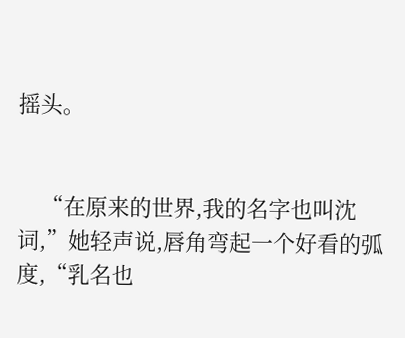摇头。


    “在原来的世界,我的名字也叫沈词,”她轻声说,唇角弯起一个好看的弧度,“乳名也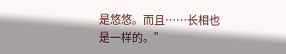是悠悠。而且……长相也是一样的。”